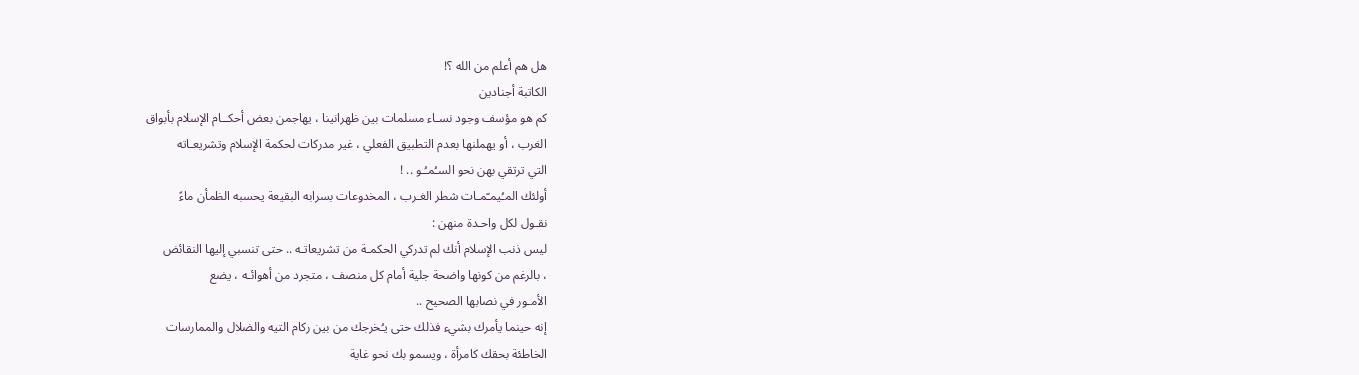هل هم أعلم من الله ؟!
الكاتبة أجنادين
كم هو مؤسف وجود نسـاء مسلمات بين ظهرانينا ، يهاجمن بعض أحكــام الإسلام بأبواق
الغرب ، أو يهملنها بعدم التطبيق الفعلي ، غير مدركات لحكمة الإسلام وتشريعـاته
التي ترتقي بهن نحو السـُمـُـو .. !
أولئك المـُيمـّمـات شطر الغـرب ، المخدوعات بسرابه البقيعة يحسبه الظمأن ماءً
نقـول لكل واحـدة منهن :
ليس ذنب الإسلام أنك لم تدركي الحكمـة من تشريعاتـه .. حتى تنسبي إليها النقائض
، بالرغم من كونها واضحة جلية أمام كل منصف ، متجرد من أهوائـه ، يضع
الأمـور في نصابها الصحيح ..
إنه حينما يأمرك بشيء فذلك حتى يـُخرجك من بين ركام التيه والضلال والممارسات
الخاطئة بحقك كامرأة ، ويسمو بك نحو غاية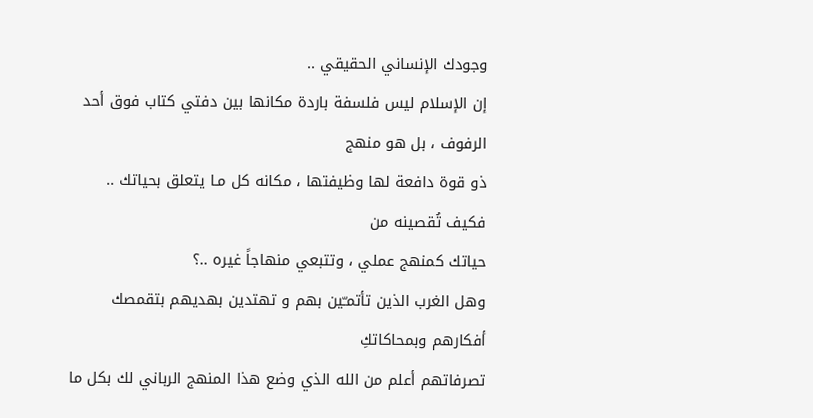وجودك الإنساني الحقيقي ..
إن الإسلام ليس فلسفة باردة مكانها بين دفتي كتاب فوق أحد الرفوف ، بل هو منهج
ذو قوة دافعة لها وظيفتها ، مكانه كل مـا يتعلق بحياتك .. فكيف تُقصينه من
حياتك كمنهج عملي ، وتتبعي منهاجاً غيره ..؟
وهل الغرب الذين تأتمـّين بهم و تهتدين بهديهم بتقمصك أفكارهم وبمحاكاتكِ
تصرفاتهم أعلم من الله الذي وضع هذا المنهج الرباني لك بكل ما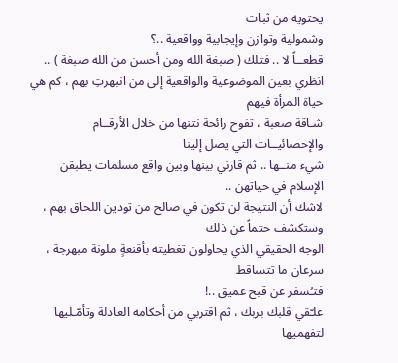يحتويه من ثبات
وشمولية وتوازن وإيجابية وواقعية ..؟
قطعــاً لا .. فتلك ( صبغة الله ومن أحسن من الله صبغة ) ..
انظري بعين الموضوعية والواقعية إلى من انبهرتِ بهم ، كم هي حياة المرأة فيهم
شـاقة صعبة ، تفوح رائحة نتنها من خلال الأرقــام والإحصائيــات التي يصل إلينا
شيء منــها .. ثم قارني بينها وبين واقع مسلمات يطبقن الإسلام في حياتهن ..
لاشك أن النتيجة لن تكون في صالح من تودين اللحاق بهم ، وستكشف حتماً عن ذلك
الوجه الحقيقي الذي يحاولون تغطيته بأقنعةٍ ملونة مبهرجة ، سرعان ما تتساقط
فتـُسفر عن قبح عميق ..!
علـّقي قلبك بربك ، ثم اقتربي من أحكامه العادلة وتأمّـليها لتفهميها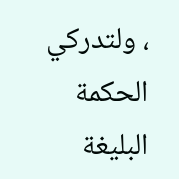، ولتدركي
الحكمة البليغة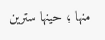منها ؛ حينها سترين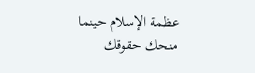عظمة الإسلام حينما منحك حقوقك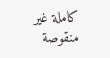كاملة غير
منقوصة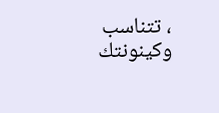، تتناسب وكينونتك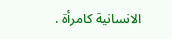الانسانية كامرأة .